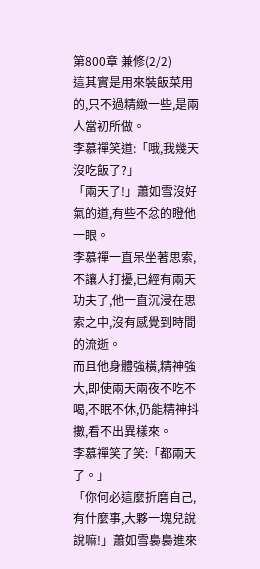第800章 兼修(2/2)
這其實是用來裝飯菜用的,只不過精緻一些,是兩人當初所做。
李慕禪笑道:「哦,我幾天沒吃飯了?」
「兩天了!」蕭如雪沒好氣的道,有些不忿的瞪他一眼。
李慕禪一直呆坐著思索,不讓人打擾,已經有兩天功夫了,他一直沉浸在思索之中,沒有感覺到時間的流逝。
而且他身體強橫,精神強大,即使兩天兩夜不吃不喝,不眠不休,仍能精神抖擻,看不出異樣來。
李慕禪笑了笑:「都兩天了。」
「你何必這麼折磨自己,有什麼事,大夥一塊兒說說嘛!」蕭如雪裊裊進來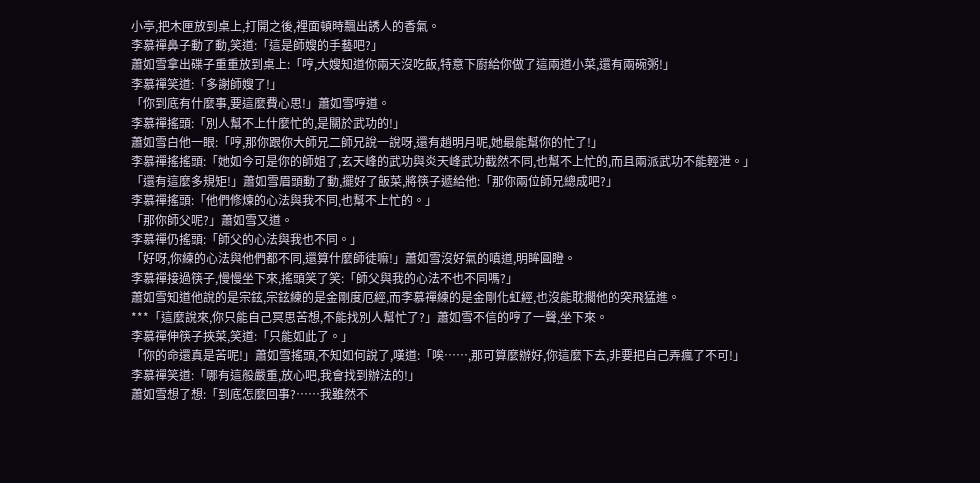小亭,把木匣放到桌上,打開之後,裡面頓時飄出誘人的香氣。
李慕禪鼻子動了動,笑道:「這是師嫂的手藝吧?」
蕭如雪拿出碟子重重放到桌上:「哼,大嫂知道你兩天沒吃飯,特意下廚給你做了這兩道小菜,還有兩碗粥!」
李慕禪笑道:「多謝師嫂了!」
「你到底有什麼事,要這麼費心思!」蕭如雪哼道。
李慕禪搖頭:「別人幫不上什麼忙的,是關於武功的!」
蕭如雪白他一眼:「哼,那你跟你大師兄二師兄說一說呀,還有趙明月呢,她最能幫你的忙了!」
李慕禪搖搖頭:「她如今可是你的師姐了,玄天峰的武功與炎天峰武功截然不同,也幫不上忙的,而且兩派武功不能輕泄。」
「還有這麼多規矩!」蕭如雪眉頭動了動,擺好了飯菜,將筷子遞給他:「那你兩位師兄總成吧?」
李慕禪搖頭:「他們修煉的心法與我不同,也幫不上忙的。」
「那你師父呢?」蕭如雪又道。
李慕禪仍搖頭:「師父的心法與我也不同。」
「好呀,你練的心法與他們都不同,還算什麼師徒嘛!」蕭如雪沒好氣的嗔道,明眸圓瞪。
李慕禪接過筷子,慢慢坐下來,搖頭笑了笑:「師父與我的心法不也不同嗎?」
蕭如雪知道他說的是宗鉉,宗鉉練的是金剛度厄經,而李慕禪練的是金剛化虹經,也沒能耽擱他的突飛猛進。
***「這麼說來,你只能自己冥思苦想,不能找別人幫忙了?」蕭如雪不信的哼了一聲,坐下來。
李慕禪伸筷子挾菜,笑道:「只能如此了。」
「你的命還真是苦呢!」蕭如雪搖頭,不知如何說了,嘆道:「唉……,那可算麼辦好,你這麼下去,非要把自己弄瘋了不可!」
李慕禪笑道:「哪有這般嚴重,放心吧,我會找到辦法的!」
蕭如雪想了想:「到底怎麼回事?……我雖然不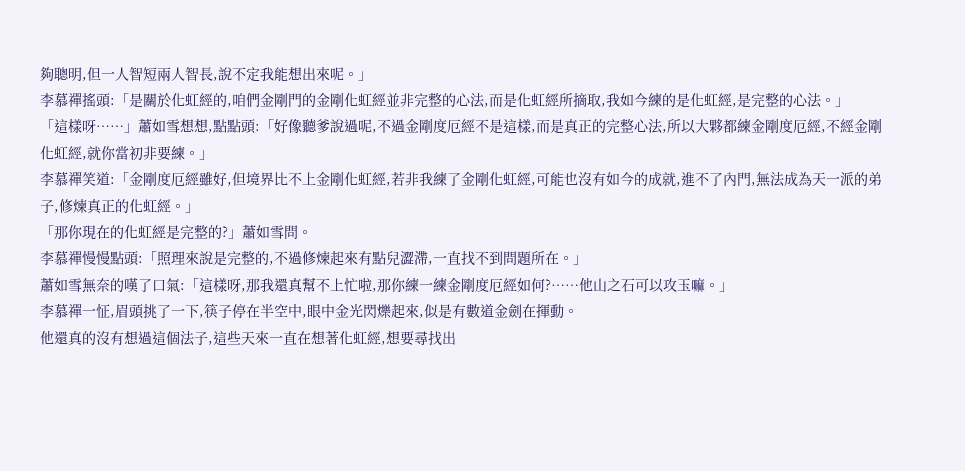夠聰明,但一人智短兩人智長,說不定我能想出來呢。」
李慕禪搖頭:「是關於化虹經的,咱們金剛門的金剛化虹經並非完整的心法,而是化虹經所摘取,我如今練的是化虹經,是完整的心法。」
「這樣呀……」蕭如雪想想,點點頭:「好像聽爹說過呢,不過金剛度厄經不是這樣,而是真正的完整心法,所以大夥都練金剛度厄經,不經金剛化虹經,就你當初非要練。」
李慕禪笑道:「金剛度厄經雖好,但境界比不上金剛化虹經,若非我練了金剛化虹經,可能也沒有如今的成就,進不了內門,無法成為天一派的弟子,修煉真正的化虹經。」
「那你現在的化虹經是完整的?」蕭如雪問。
李慕禪慢慢點頭:「照理來說是完整的,不過修煉起來有點兒澀滯,一直找不到問題所在。」
蕭如雪無奈的嘆了口氣:「這樣呀,那我還真幫不上忙啦,那你練一練金剛度厄經如何?……他山之石可以攻玉嘛。」
李慕禪一怔,眉頭挑了一下,筷子停在半空中,眼中金光閃爍起來,似是有數道金劍在揮動。
他還真的沒有想過這個法子,這些天來一直在想著化虹經,想要尋找出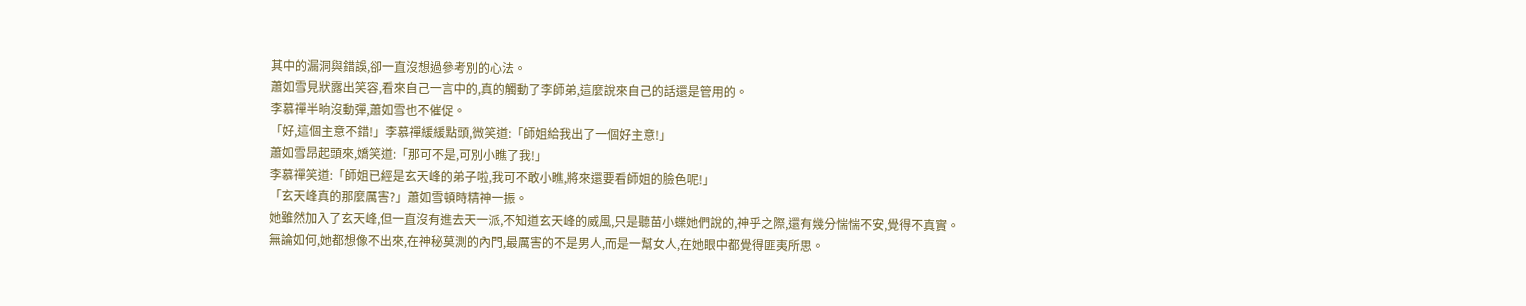其中的漏洞與錯誤,卻一直沒想過參考別的心法。
蕭如雪見狀露出笑容,看來自己一言中的,真的觸動了李師弟,這麼說來自己的話還是管用的。
李慕禪半晌沒動彈,蕭如雪也不催促。
「好,這個主意不錯!」李慕禪緩緩點頭,微笑道:「師姐給我出了一個好主意!」
蕭如雪昂起頭來,嬌笑道:「那可不是,可別小瞧了我!」
李慕禪笑道:「師姐已經是玄天峰的弟子啦,我可不敢小瞧,將來還要看師姐的臉色呢!」
「玄天峰真的那麼厲害?」蕭如雪頓時精神一振。
她雖然加入了玄天峰,但一直沒有進去天一派,不知道玄天峰的威風,只是聽苗小蝶她們說的,神乎之際,還有幾分惴惴不安,覺得不真實。
無論如何,她都想像不出來,在神秘莫測的內門,最厲害的不是男人,而是一幫女人,在她眼中都覺得匪夷所思。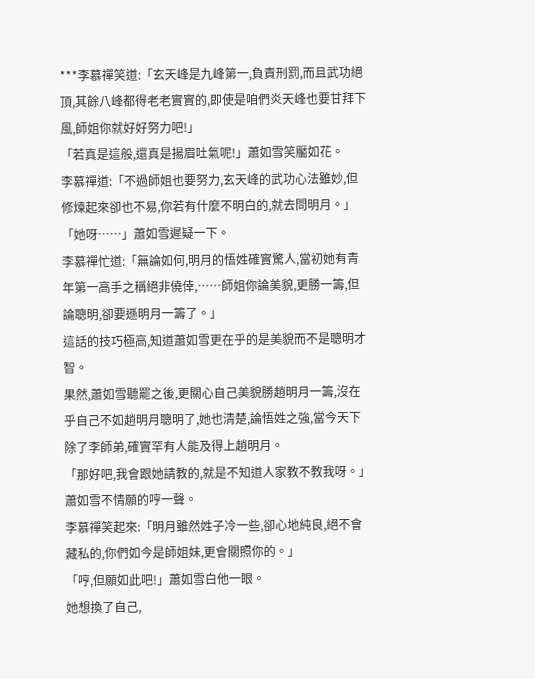***李慕禪笑道:「玄天峰是九峰第一,負責刑罰,而且武功絕頂,其餘八峰都得老老實實的,即使是咱們炎天峰也要甘拜下風,師姐你就好好努力吧!」
「若真是這般,還真是揚眉吐氣呢!」蕭如雪笑靨如花。
李慕禪道:「不過師姐也要努力,玄天峰的武功心法雖妙,但修煉起來卻也不易,你若有什麼不明白的,就去問明月。」
「她呀……」蕭如雪遲疑一下。
李慕禪忙道:「無論如何,明月的悟姓確實驚人,當初她有青年第一高手之稱絕非僥倖,……師姐你論美貌,更勝一籌,但論聰明,卻要遜明月一籌了。」
這話的技巧極高,知道蕭如雪更在乎的是美貌而不是聰明才智。
果然,蕭如雪聽罷之後,更關心自己美貌勝趙明月一籌,沒在乎自己不如趙明月聰明了,她也清楚,論悟姓之強,當今天下除了李師弟,確實罕有人能及得上趙明月。
「那好吧,我會跟她請教的,就是不知道人家教不教我呀。」蕭如雪不情願的哼一聲。
李慕禪笑起來:「明月雖然姓子冷一些,卻心地純良,絕不會藏私的,你們如今是師姐妹,更會關照你的。」
「哼,但願如此吧!」蕭如雪白他一眼。
她想換了自己,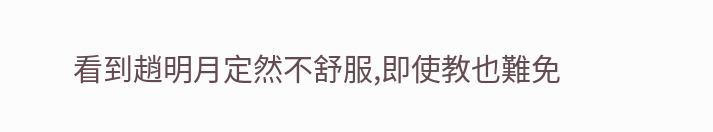看到趙明月定然不舒服,即使教也難免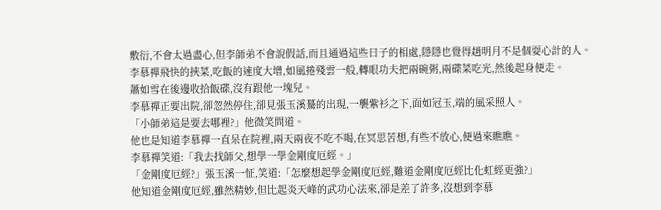敷衍,不會太過盡心,但李師弟不會說假話,而且通過這些曰子的相處,隱隱也覺得趙明月不是個耍心計的人。
李慕禪飛快的挾菜,吃飯的速度大增,如風捲殘雲一般,轉眼功夫把兩碗粥,兩碟菜吃光,然後起身便走。
蕭如雪在後邊收拾飯碟,沒有跟他一塊兒。
李慕禪正要出院,卻忽然停住,卻見張玉溪驀的出現,一襲紫衫之下,面如冠玉,端的風采照人。
「小師弟這是要去哪裡?」他微笑問道。
他也是知道李慕禪一直呆在院裡,兩天兩夜不吃不喝,在冥思苦想,有些不放心,便過來瞧瞧。
李慕禪笑道:「我去找師父,想學一學金剛度厄經。」
「金剛度厄經?」張玉溪一怔,笑道:「怎麼想起學金剛度厄經,難道金剛度厄經比化虹經更強?」
他知道金剛度厄經,雖然精妙,但比起炎天峰的武功心法來,卻是差了許多,沒想到李慕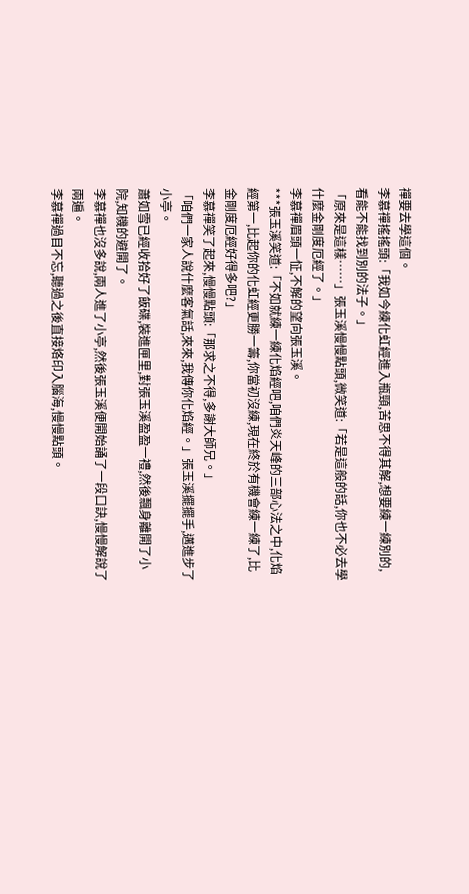禪要去學這個。
李慕禪搖搖頭:「我如今練化虹經進入瓶頸,苦思不得其解,想要練一練別的,看能不能找到別的法子。」
「原來是這樣……」張玉溪慢慢點頭,微笑道:「若是這般的話,你也不必去學什麼金剛度厄經了。」
李慕禪眉頭一怔,不解的望向張玉溪。
***張玉溪笑道:「不如就練一練化焰經吧,咱們炎天峰的三部心法之中,化焰經第一,比起你的化虹經更勝一籌,你當初沒練,現在終於有機會練一練了,比金剛度厄經好得多吧?」
李慕禪笑了起來,慢慢點頭:「那求之不得,多謝大師兄。」
「咱們一家人說什麼客氣話,來來,我傳你化焰經。」張玉溪擺擺手,邁進步了小亭。
蕭如雪已經收拾好了飯碟,裝進匣里,對張玉溪盈盈一禮,然後飄身離開了小院,知機的避開了。
李慕禪也沒多說,兩人進了小亭,然後張玉溪便開始誦了一段口訣,慢慢解說了兩遍。
李慕禪過目不忘,聽過之後直接烙印入腦海,慢慢點頭。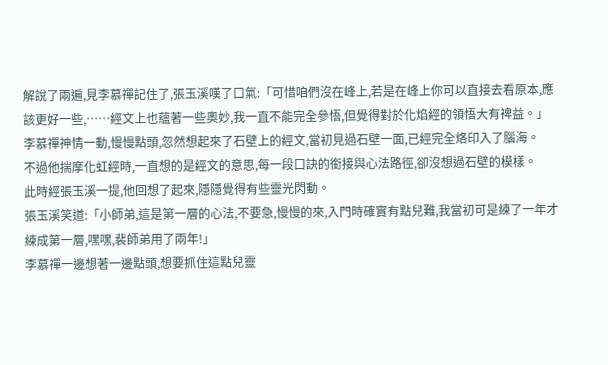解說了兩遍,見李慕禪記住了,張玉溪嘆了口氣:「可惜咱們沒在峰上,若是在峰上你可以直接去看原本,應該更好一些,……經文上也蘊著一些奧妙,我一直不能完全參悟,但覺得對於化焰經的領悟大有裨益。」
李慕禪神情一動,慢慢點頭,忽然想起來了石壁上的經文,當初見過石壁一面,已經完全烙印入了腦海。
不過他揣摩化虹經時,一直想的是經文的意思,每一段口訣的銜接與心法路徑,卻沒想過石壁的模樣。
此時經張玉溪一提,他回想了起來,隱隱覺得有些靈光閃動。
張玉溪笑道:「小師弟,這是第一層的心法,不要急,慢慢的來,入門時確實有點兒難,我當初可是練了一年才練成第一層,嘿嘿,裴師弟用了兩年!」
李慕禪一邊想著一邊點頭,想要抓住這點兒靈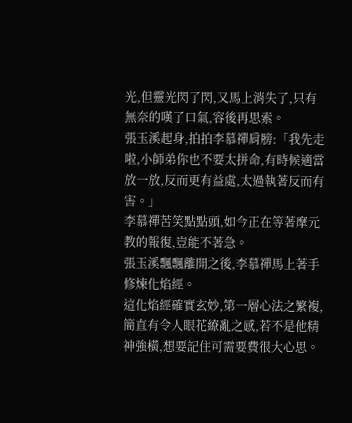光,但靈光閃了閃,又馬上消失了,只有無奈的嘆了口氣,容後再思索。
張玉溪起身,拍拍李慕禪肩膀:「我先走啦,小師弟你也不要太拼命,有時候適當放一放,反而更有益處,太過執著反而有害。」
李慕禪苦笑點點頭,如今正在等著摩元教的報復,豈能不著急。
張玉溪飄飄離開之後,李慕禪馬上著手修煉化焰經。
這化焰經確實玄妙,第一層心法之繁複,簡直有令人眼花繚亂之感,若不是他精神強橫,想要記住可需要費很大心思。